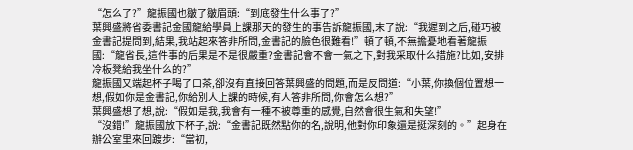“怎么了?”龍振國也皺了皺眉頭:“到底發生什么事了?”
葉興盛將省委書記金國龍給學員上課那天的發生的事告訴龍振國,末了說:“我遲到之后,碰巧被金書記提問到,結果,我站起來答非所問,金書記的臉色很難看!”頓了頓,不無擔憂地看著龍振國:“龍省長,這件事的后果是不是很嚴重?金書記會不會一氣之下,對我采取什么措施?比如,安排冷板凳給我坐什么的?”
龍振國又端起杯子喝了口茶,卻沒有直接回答葉興盛的問題,而是反問道:“小葉,你換個位置想一想,假如你是金書記,你給別人上課的時候,有人答非所問,你會怎么想?”
葉興盛想了想,說:“假如是我,我會有一種不被尊重的感覺,自然會很生氣和失望!”
“沒錯!”龍振國放下杯子,說:“金書記既然點你的名,說明,他對你印象還是挺深刻的。”起身在辦公室里來回踱步:“當初,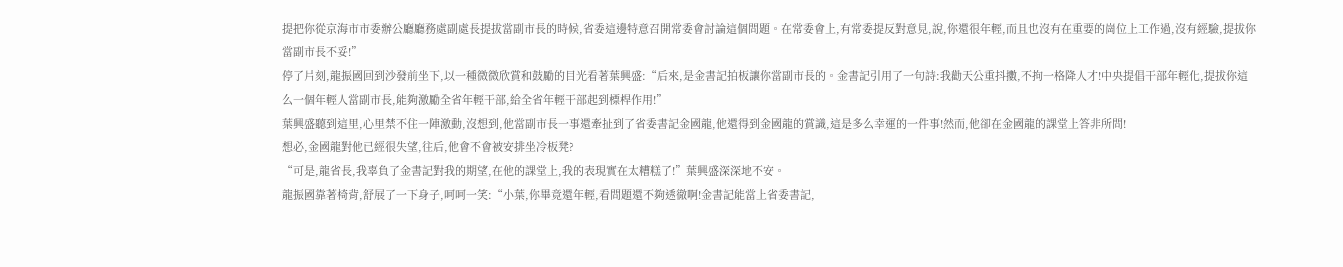提把你從京海市市委辦公廳廳務處副處長提拔當副市長的時候,省委這邊特意召開常委會討論這個問題。在常委會上,有常委提反對意見,說,你還很年輕,而且也沒有在重要的崗位上工作過,沒有經驗,提拔你當副市長不妥!”
停了片刻,龍振國回到沙發前坐下,以一種微微欣賞和鼓勵的目光看著葉興盛:“后來,是金書記拍板讓你當副市長的。金書記引用了一句詩:我勸天公重抖擻,不拘一格降人才!中央提倡干部年輕化,提拔你這么一個年輕人當副市長,能夠激勵全省年輕干部,給全省年輕干部起到標桿作用!”
葉興盛聽到這里,心里禁不住一陣激動,沒想到,他當副市長一事還牽扯到了省委書記金國龍,他還得到金國龍的賞識,這是多么幸運的一件事!然而,他卻在金國龍的課堂上答非所問!
想必,金國龍對他已經很失望,往后,他會不會被安排坐冷板凳?
“可是,龍省長,我辜負了金書記對我的期望,在他的課堂上,我的表現實在太糟糕了!”葉興盛深深地不安。
龍振國靠著椅背,舒展了一下身子,呵呵一笑:“小葉,你畢竟還年輕,看問題還不夠透徹啊!金書記能當上省委書記,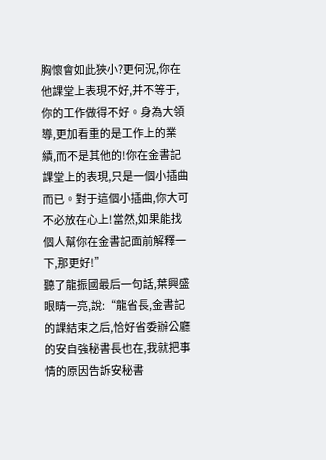胸懷會如此狹小?更何況,你在他課堂上表現不好,并不等于,你的工作做得不好。身為大領導,更加看重的是工作上的業績,而不是其他的!你在金書記課堂上的表現,只是一個小插曲而已。對于這個小插曲,你大可不必放在心上!當然,如果能找個人幫你在金書記面前解釋一下,那更好!”
聽了龍振國最后一句話,葉興盛眼睛一亮,說:“龍省長,金書記的課結束之后,恰好省委辦公廳的安自強秘書長也在,我就把事情的原因告訴安秘書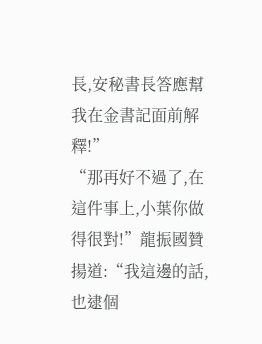長,安秘書長答應幫我在金書記面前解釋!”
“那再好不過了,在這件事上,小葉你做得很對!”龍振國贊揚道:“我這邊的話,也逮個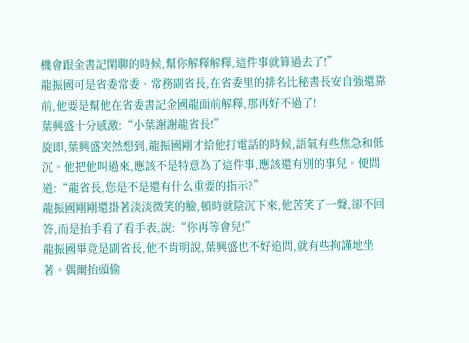機會跟金書記閑聊的時候,幫你解釋解釋,這件事就算過去了!”
龍振國可是省委常委、常務副省長,在省委里的排名比秘書長安自強還靠前,他要是幫他在省委書記金國龍面前解釋,那再好不過了!
葉興盛十分感激:“小葉謝謝龍省長!”
旋即,葉興盛突然想到,龍振國剛才給他打電話的時候,語氣有些焦急和低沉。他把他叫過來,應該不是特意為了這件事,應該還有別的事兒。便問道:“龍省長,您是不是還有什么重要的指示?”
龍振國剛剛還掛著淡淡微笑的臉,頓時就陰沉下來,他苦笑了一聲,卻不回答,而是抬手看了看手表,說:“你再等會兒!”
龍振國畢竟是副省長,他不肯明說,葉興盛也不好追問,就有些拘謹地坐著。偶爾抬頭偷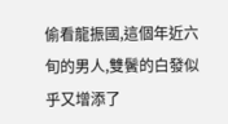偷看龍振國,這個年近六旬的男人,雙鬢的白發似乎又增添了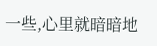一些,心里就暗暗地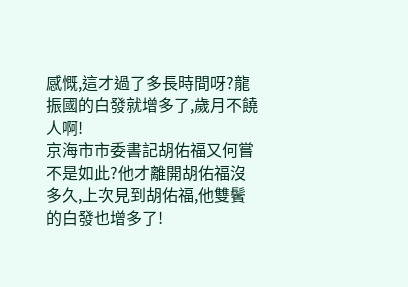感慨,這才過了多長時間呀?龍振國的白發就增多了,歲月不饒人啊!
京海市市委書記胡佑福又何嘗不是如此?他才離開胡佑福沒多久,上次見到胡佑福,他雙鬢的白發也增多了!